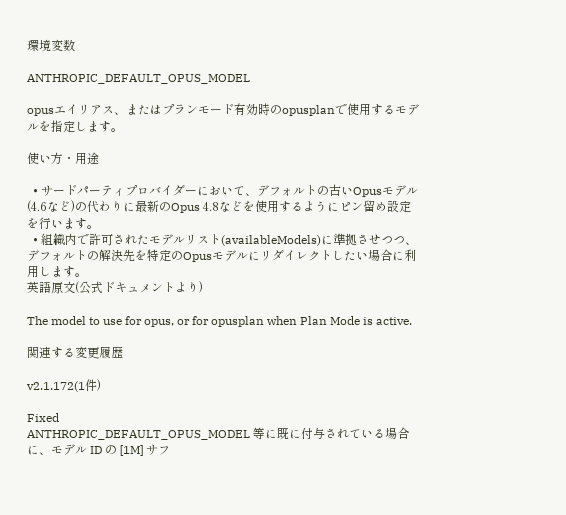環境変数

ANTHROPIC_DEFAULT_OPUS_MODEL

opusエイリアス、またはプランモード有効時のopusplanで使用するモデルを指定します。

使い方・用途

  • サードパーティプロバイダーにおいて、デフォルトの古いOpusモデル(4.6など)の代わりに最新のOpus 4.8などを使用するようにピン留め設定を行います。
  • 組織内で許可されたモデルリスト(availableModels)に準拠させつつ、デフォルトの解決先を特定のOpusモデルにリダイレクトしたい場合に利用します。
英語原文(公式ドキュメントより)

The model to use for opus, or for opusplan when Plan Mode is active.

関連する変更履歴

v2.1.172(1件)

Fixed
ANTHROPIC_DEFAULT_OPUS_MODEL 等に既に付与されている場合に、モデル ID の [1M] サフ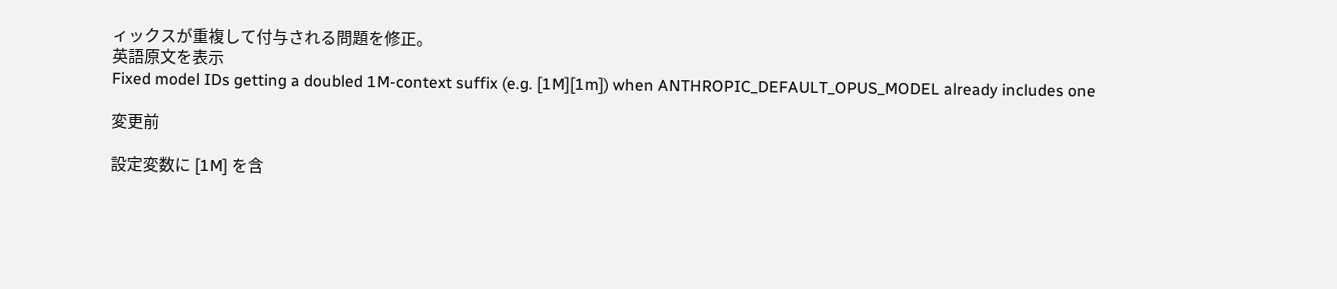ィックスが重複して付与される問題を修正。
英語原文を表示
Fixed model IDs getting a doubled 1M-context suffix (e.g. [1M][1m]) when ANTHROPIC_DEFAULT_OPUS_MODEL already includes one

変更前

設定変数に [1M] を含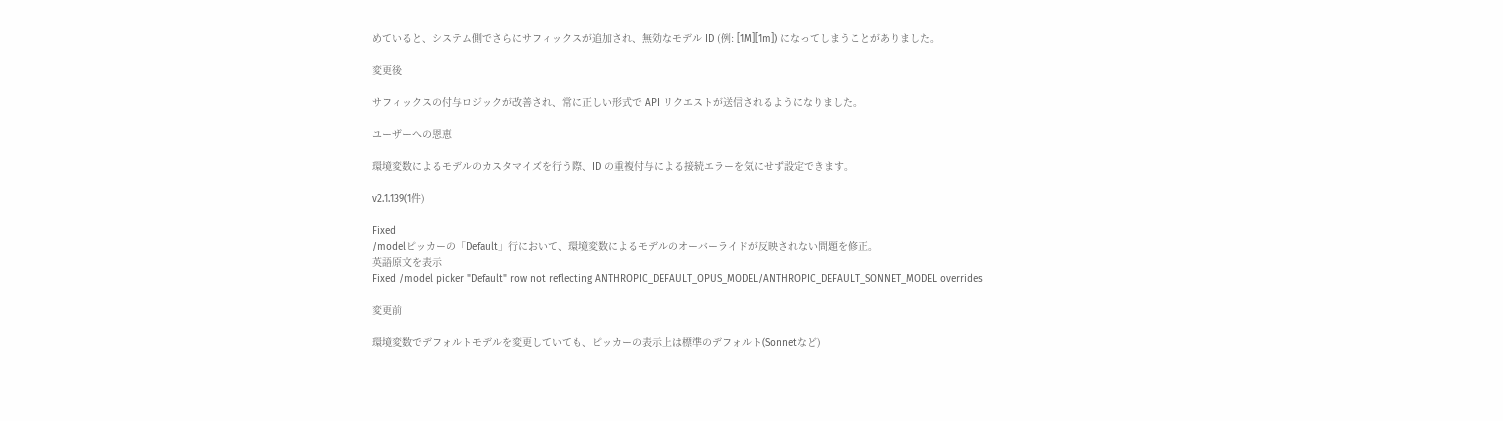めていると、システム側でさらにサフィックスが追加され、無効なモデル ID (例: [1M][1m]) になってしまうことがありました。

変更後

サフィックスの付与ロジックが改善され、常に正しい形式で API リクエストが送信されるようになりました。

ユーザーへの恩恵

環境変数によるモデルのカスタマイズを行う際、ID の重複付与による接続エラーを気にせず設定できます。

v2.1.139(1件)

Fixed
/modelピッカーの「Default」行において、環境変数によるモデルのオーバーライドが反映されない問題を修正。
英語原文を表示
Fixed /model picker "Default" row not reflecting ANTHROPIC_DEFAULT_OPUS_MODEL/ANTHROPIC_DEFAULT_SONNET_MODEL overrides

変更前

環境変数でデフォルトモデルを変更していても、ピッカーの表示上は標準のデフォルト(Sonnetなど)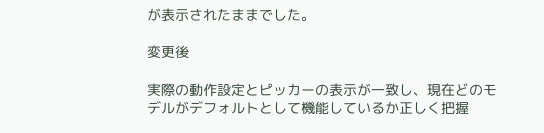が表示されたままでした。

変更後

実際の動作設定とピッカーの表示が一致し、現在どのモデルがデフォルトとして機能しているか正しく把握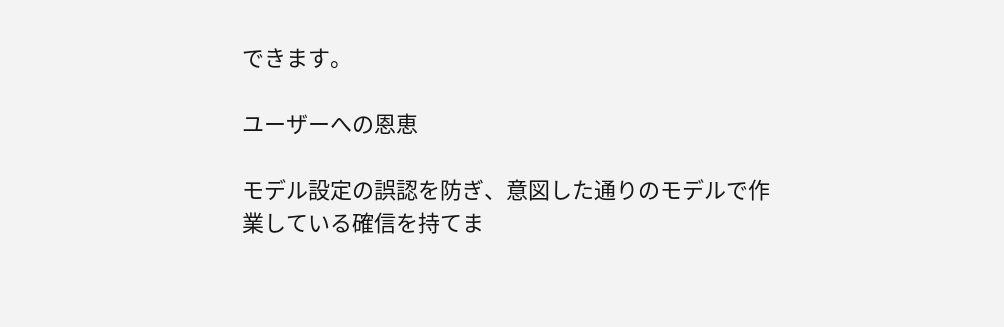できます。

ユーザーへの恩恵

モデル設定の誤認を防ぎ、意図した通りのモデルで作業している確信を持てま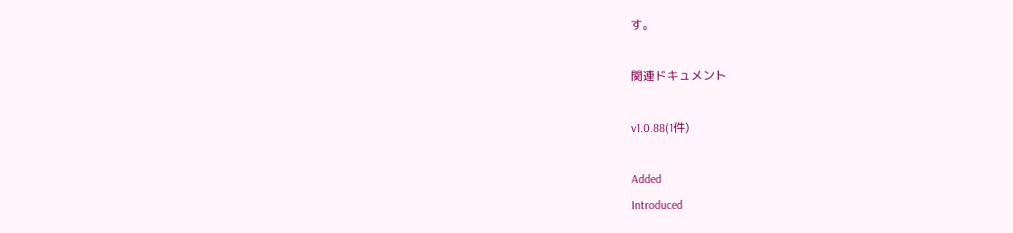す。

関連ドキュメント

v1.0.88(1件)

Added
Introduced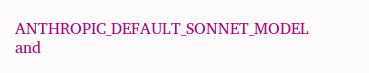ANTHROPIC_DEFAULT_SONNET_MODEL and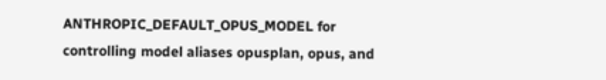ANTHROPIC_DEFAULT_OPUS_MODEL for controlling model aliases opusplan, opus, and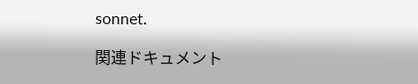sonnet.

関連ドキュメント